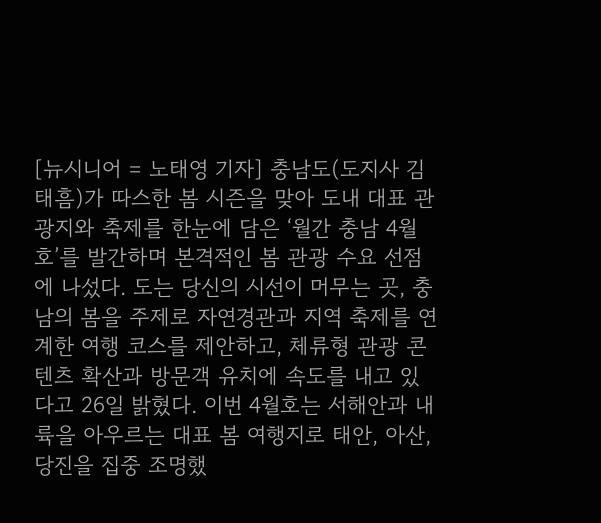[뉴시니어 = 노태영 기자] 충남도(도지사 김태흠)가 따스한 봄 시즌을 맞아 도내 대표 관광지와 축제를 한눈에 담은 ‘월간 충남 4월호’를 발간하며 본격적인 봄 관광 수요 선점에 나섰다. 도는 당신의 시선이 머무는 곳, 충남의 봄을 주제로 자연경관과 지역 축제를 연계한 여행 코스를 제안하고, 체류형 관광 콘텐츠 확산과 방문객 유치에 속도를 내고 있다고 26일 밝혔다. 이번 4월호는 서해안과 내륙을 아우르는 대표 봄 여행지로 태안, 아산, 당진을 집중 조명했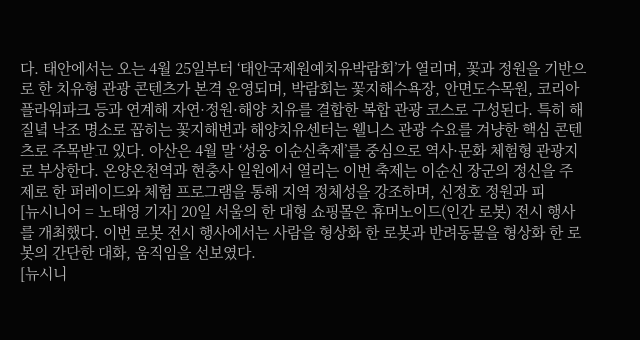다. 태안에서는 오는 4월 25일부터 ‘태안국제원예치유박람회’가 열리며, 꽃과 정원을 기반으로 한 치유형 관광 콘텐츠가 본격 운영되며, 박람회는 꽃지해수욕장, 안면도수목원, 코리아플라워파크 등과 연계해 자연·정원·해양 치유를 결합한 복합 관광 코스로 구성된다. 특히 해질녘 낙조 명소로 꼽히는 꽃지해변과 해양치유센터는 웰니스 관광 수요를 겨냥한 핵심 콘텐츠로 주목받고 있다. 아산은 4월 말 ‘성웅 이순신축제’를 중심으로 역사·문화 체험형 관광지로 부상한다. 온양온천역과 현충사 일원에서 열리는 이번 축제는 이순신 장군의 정신을 주제로 한 퍼레이드와 체험 프로그램을 통해 지역 정체성을 강조하며, 신정호 정원과 피
[뉴시니어 = 노태영 기자] 20일 서울의 한 대형 쇼핑몰은 휴머노이드(인간 로봇) 전시 행사를 개최했다. 이번 로봇 전시 행사에서는 사람을 형상화 한 로봇과 반려동물을 형상화 한 로봇의 간단한 대화, 움직임을 선보였다.
[뉴시니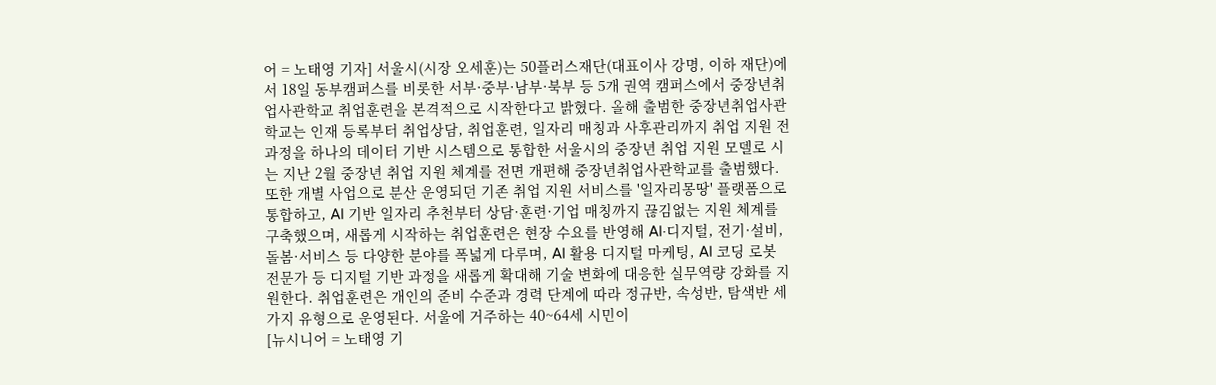어 = 노태영 기자] 서울시(시장 오세훈)는 50플러스재단(대표이사 강명, 이하 재단)에서 18일 동부캠퍼스를 비롯한 서부·중부·남부·북부 등 5개 권역 캠퍼스에서 중장년취업사관학교 취업훈련을 본격적으로 시작한다고 밝혔다. 올해 출범한 중장년취업사관학교는 인재 등록부터 취업상담, 취업훈련, 일자리 매칭과 사후관리까지 취업 지원 전 과정을 하나의 데이터 기반 시스템으로 통합한 서울시의 중장년 취업 지원 모델로 시는 지난 2월 중장년 취업 지원 체계를 전면 개편해 중장년취업사관학교를 출범했다. 또한 개별 사업으로 분산 운영되던 기존 취업 지원 서비스를 '일자리몽땅' 플랫폼으로 통합하고, AI 기반 일자리 추천부터 상담·훈련·기업 매칭까지 끊김없는 지원 체계를 구축했으며, 새롭게 시작하는 취업훈련은 현장 수요를 반영해 AI·디지털, 전기·설비, 돌봄·서비스 등 다양한 분야를 폭넓게 다루며, AI 활용 디지털 마케팅, AI 코딩 로봇 전문가 등 디지털 기반 과정을 새롭게 확대해 기술 변화에 대응한 실무역량 강화를 지원한다. 취업훈련은 개인의 준비 수준과 경력 단계에 따라 정규반, 속성반, 탐색반 세 가지 유형으로 운영된다. 서울에 거주하는 40~64세 시민이
[뉴시니어 = 노태영 기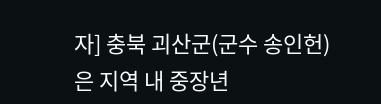자] 충북 괴산군(군수 송인헌)은 지역 내 중장년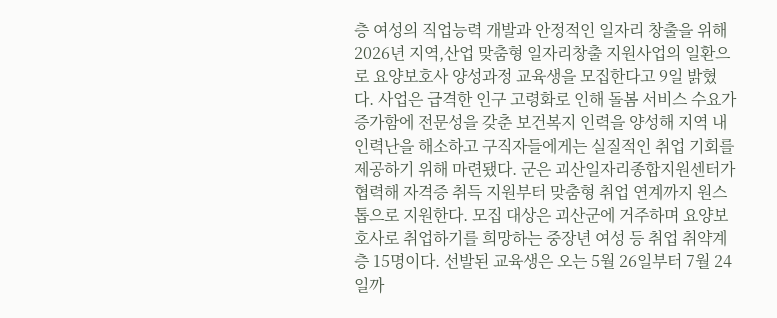층 여성의 직업능력 개발과 안정적인 일자리 창출을 위해 2026년 지역,산업 맞춤형 일자리창출 지원사업의 일환으로 요양보호사 양성과정 교육생을 모집한다고 9일 밝혔다. 사업은 급격한 인구 고령화로 인해 돌봄 서비스 수요가 증가함에 전문성을 갖춘 보건복지 인력을 양성해 지역 내 인력난을 해소하고 구직자들에게는 실질적인 취업 기회를 제공하기 위해 마련됐다. 군은 괴산일자리종합지원센터가 협력해 자격증 취득 지원부터 맞춤형 취업 연계까지 원스톱으로 지원한다. 모집 대상은 괴산군에 거주하며 요양보호사로 취업하기를 희망하는 중장년 여성 등 취업 취약계층 15명이다. 선발된 교육생은 오는 5월 26일부터 7월 24일까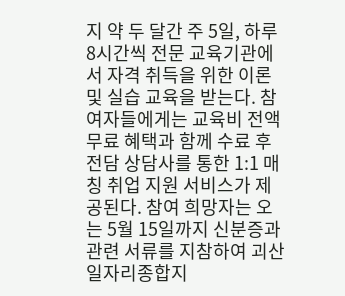지 약 두 달간 주 5일, 하루 8시간씩 전문 교육기관에서 자격 취득을 위한 이론 및 실습 교육을 받는다. 참여자들에게는 교육비 전액 무료 혜택과 함께 수료 후 전담 상담사를 통한 1:1 매칭 취업 지원 서비스가 제공된다. 참여 희망자는 오는 5월 15일까지 신분증과 관련 서류를 지참하여 괴산일자리종합지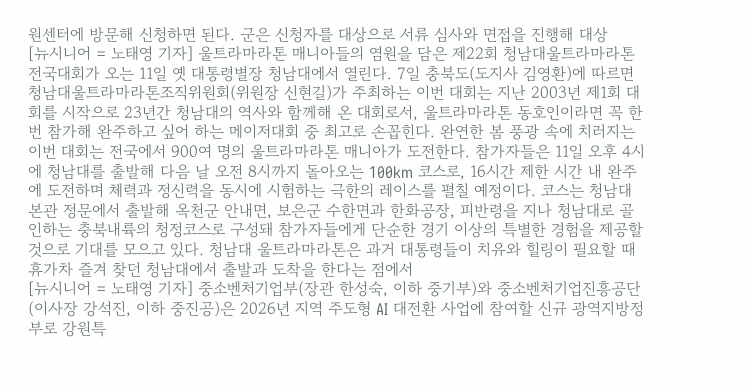원센터에 방문해 신청하면 된다. 군은 신청자를 대상으로 서류 심사와 면접을 진행해 대상
[뉴시니어 = 노태영 기자] 울트라마라톤 매니아들의 염원을 담은 제22회 청남대울트라마라톤 전국대회가 오는 11일 옛 대통령별장 청남대에서 열린다. 7일 충북도(도지사 김영환)에 따르면 청남대울트라마라톤조직위원회(위원장 신현길)가 주최하는 이번 대회는 지난 2003년 제1회 대회를 시작으로 23년간 청남대의 역사와 함께해 온 대회로서, 울트라마라톤 동호인이라면 꼭 한 번 참가해 완주하고 싶어 하는 메이저대회 중 최고로 손꼽힌다. 완연한 봄 풍광 속에 치러지는 이번 대회는 전국에서 900여 명의 울트라마라톤 매니아가 도전한다. 참가자들은 11일 오후 4시에 청남대를 출발해 다음 날 오전 8시까지 돌아오는 100km 코스로, 16시간 제한 시간 내 완주에 도전하며 체력과 정신력을 동시에 시험하는 극한의 레이스를 펼칠 예정이다. 코스는 청남대 본관 정문에서 출발해 옥천군 안내면, 보은군 수한면과 한화공장, 피반령을 지나 청남대로 골인하는 충북내륙의 청정코스로 구성돼 참가자들에게 단순한 경기 이상의 특별한 경험을 제공할 것으로 기대를 모으고 있다. 청남대 울트라마라톤은 과거 대통령들이 치유와 힐링이 필요할 때 휴가차 즐겨 찾던 청남대에서 출발과 도착을 한다는 점에서
[뉴시니어 = 노태영 기자] 중소벤처기업부(장관 한성숙, 이하 중기부)와 중소벤처기업진흥공단(이사장 강석진, 이하 중진공)은 2026년 지역 주도형 AI 대전환 사업에 참여할 신규 광역지방정부로 강원특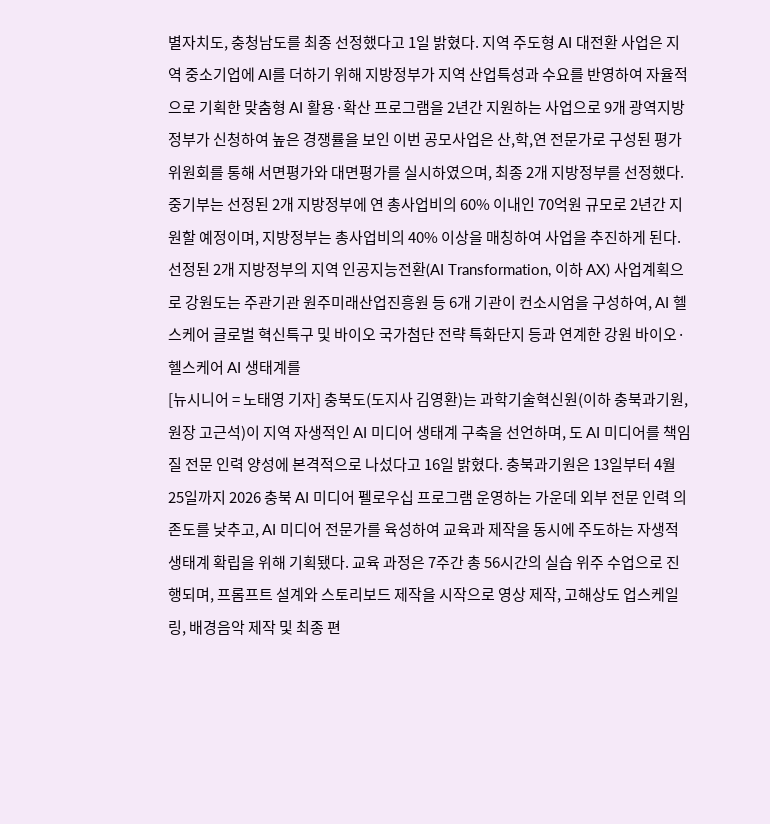별자치도, 충청남도를 최종 선정했다고 1일 밝혔다. 지역 주도형 AI 대전환 사업은 지역 중소기업에 AI를 더하기 위해 지방정부가 지역 산업특성과 수요를 반영하여 자율적으로 기획한 맞춤형 AI 활용·확산 프로그램을 2년간 지원하는 사업으로 9개 광역지방정부가 신청하여 높은 경쟁률을 보인 이번 공모사업은 산,학,연 전문가로 구성된 평가위원회를 통해 서면평가와 대면평가를 실시하였으며, 최종 2개 지방정부를 선정했다. 중기부는 선정된 2개 지방정부에 연 총사업비의 60% 이내인 70억원 규모로 2년간 지원할 예정이며, 지방정부는 총사업비의 40% 이상을 매칭하여 사업을 추진하게 된다. 선정된 2개 지방정부의 지역 인공지능전환(AI Transformation, 이하 AX) 사업계획으로 강원도는 주관기관 원주미래산업진흥원 등 6개 기관이 컨소시엄을 구성하여, AI 헬스케어 글로벌 혁신특구 및 바이오 국가첨단 전략 특화단지 등과 연계한 강원 바이오·헬스케어 AI 생태계를
[뉴시니어 = 노태영 기자] 충북도(도지사 김영환)는 과학기술혁신원(이하 충북과기원, 원장 고근석)이 지역 자생적인 AI 미디어 생태계 구축을 선언하며, 도 AI 미디어를 책임질 전문 인력 양성에 본격적으로 나섰다고 16일 밝혔다. 충북과기원은 13일부터 4월 25일까지 2026 충북 AI 미디어 펠로우십 프로그램 운영하는 가운데 외부 전문 인력 의존도를 낮추고, AI 미디어 전문가를 육성하여 교육과 제작을 동시에 주도하는 자생적 생태계 확립을 위해 기획됐다. 교육 과정은 7주간 총 56시간의 실습 위주 수업으로 진행되며, 프롬프트 설계와 스토리보드 제작을 시작으로 영상 제작, 고해상도 업스케일링, 배경음악 제작 및 최종 편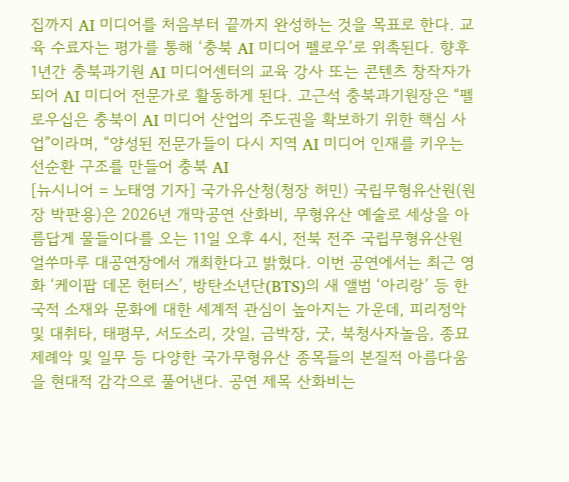집까지 AI 미디어를 처음부터 끝까지 완성하는 것을 목표로 한다. 교육 수료자는 평가를 통해 ‘충북 AI 미디어 펠로우’로 위촉된다. 향후 1년간 충북과기원 AI 미디어센터의 교육 강사 또는 콘텐츠 창작자가 되어 AI 미디어 전문가로 활동하게 된다. 고근석 충북과기원장은 “펠로우십은 충북이 AI 미디어 산업의 주도권을 확보하기 위한 핵심 사업”이라며, “양성된 전문가들이 다시 지역 AI 미디어 인재를 키우는 선순환 구조를 만들어 충북 AI
[뉴시니어 = 노태영 기자] 국가유산청(청장 허민) 국립무형유산원(원장 박판용)은 2026년 개막공연 산화비, 무형유산 예술로 세상을 아름답게 물들이다를 오는 11일 오후 4시, 전북 전주 국립무형유산원 얼쑤마루 대공연장에서 개최한다고 밝혔다. 이번 공연에서는 최근 영화 ‘케이팝 데몬 헌터스’, 방탄소년단(BTS)의 새 앨범 ‘아리랑’ 등 한국적 소재와 문화에 대한 세계적 관심이 높아지는 가운데, 피리정악 및 대취타, 태평무, 서도소리, 갓일, 금박장, 굿, 북청사자놀음, 종묘제례악 및 일무 등 다양한 국가무형유산 종목들의 본질적 아름다움을 현대적 감각으로 풀어낸다. 공연 제목 산화비는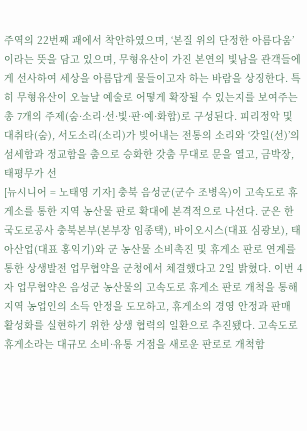주역의 22번째 괘에서 착안하였으며, ‘본질 위의 단정한 아름다움’이라는 뜻을 담고 있으며, 무형유산이 가진 본연의 빛남을 관객들에게 선사하여 세상을 아름답게 물들이고자 하는 바람을 상징한다. 특히 무형유산이 오늘날 예술로 어떻게 확장될 수 있는지를 보여주는 총 7개의 주제(숨·소리·선·빛·판·예·화합)로 구성된다. 피리정악 및 대취타(숨), 서도소리(소리)가 빚어내는 전통의 소리와 ‘갓일(선)’의 섬세함과 정교함을 춤으로 승화한 갓춤 무대로 문을 열고, 금박장, 태평무가 선
[뉴시니어 = 노태영 기자] 충북 음성군(군수 조병옥)이 고속도로 휴게소를 통한 지역 농산물 판로 확대에 본격적으로 나선다. 군은 한국도로공사 충북본부(본부장 임종택), 바이오시스(대표 심광보), 태아산업(대표 홍익기)와 군 농산물 소비촉진 및 휴게소 판로 연계를 통한 상생발전 업무협약을 군청에서 체결했다고 2일 밝혔다. 이번 4자 업무협약은 음성군 농산물의 고속도로 휴게소 판로 개척을 통해 지역 농업인의 소득 안정을 도모하고, 휴게소의 경영 안정과 판매 활성화를 실현하기 위한 상생 협력의 일환으로 추진됐다. 고속도로 휴게소라는 대규모 소비·유통 거점을 새로운 판로로 개척함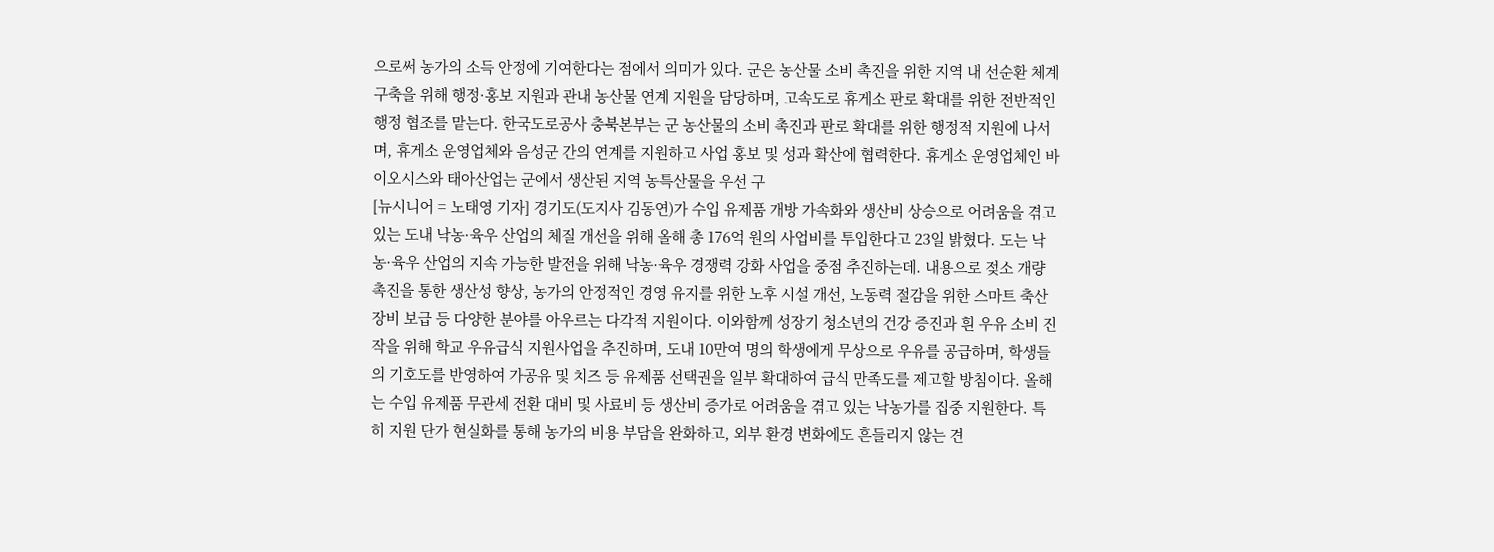으로써 농가의 소득 안정에 기여한다는 점에서 의미가 있다. 군은 농산물 소비 촉진을 위한 지역 내 선순환 체계 구축을 위해 행정·홍보 지원과 관내 농산물 연계 지원을 담당하며, 고속도로 휴게소 판로 확대를 위한 전반적인 행정 협조를 맡는다. 한국도로공사 충북본부는 군 농산물의 소비 촉진과 판로 확대를 위한 행정적 지원에 나서며, 휴게소 운영업체와 음성군 간의 연계를 지원하고 사업 홍보 및 성과 확산에 협력한다. 휴게소 운영업체인 바이오시스와 태아산업는 군에서 생산된 지역 농특산물을 우선 구
[뉴시니어 = 노태영 기자] 경기도(도지사 김동연)가 수입 유제품 개방 가속화와 생산비 상승으로 어려움을 겪고 있는 도내 낙농·육우 산업의 체질 개선을 위해 올해 총 176억 원의 사업비를 투입한다고 23일 밝혔다. 도는 낙농·육우 산업의 지속 가능한 발전을 위해 낙농·육우 경쟁력 강화 사업을 중점 추진하는데. 내용으로 젖소 개량 촉진을 통한 생산성 향상, 농가의 안정적인 경영 유지를 위한 노후 시설 개선, 노동력 절감을 위한 스마트 축산 장비 보급 등 다양한 분야를 아우르는 다각적 지원이다. 이와함께 성장기 청소년의 건강 증진과 흰 우유 소비 진작을 위해 학교 우유급식 지원사업을 추진하며, 도내 10만여 명의 학생에게 무상으로 우유를 공급하며, 학생들의 기호도를 반영하여 가공유 및 치즈 등 유제품 선택권을 일부 확대하여 급식 만족도를 제고할 방침이다. 올해는 수입 유제품 무관세 전환 대비 및 사료비 등 생산비 증가로 어려움을 겪고 있는 낙농가를 집중 지원한다. 특히 지원 단가 현실화를 통해 농가의 비용 부담을 완화하고, 외부 환경 변화에도 흔들리지 않는 견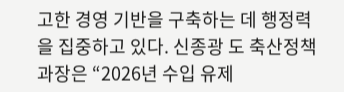고한 경영 기반을 구축하는 데 행정력을 집중하고 있다. 신종광 도 축산정책과장은 “2026년 수입 유제